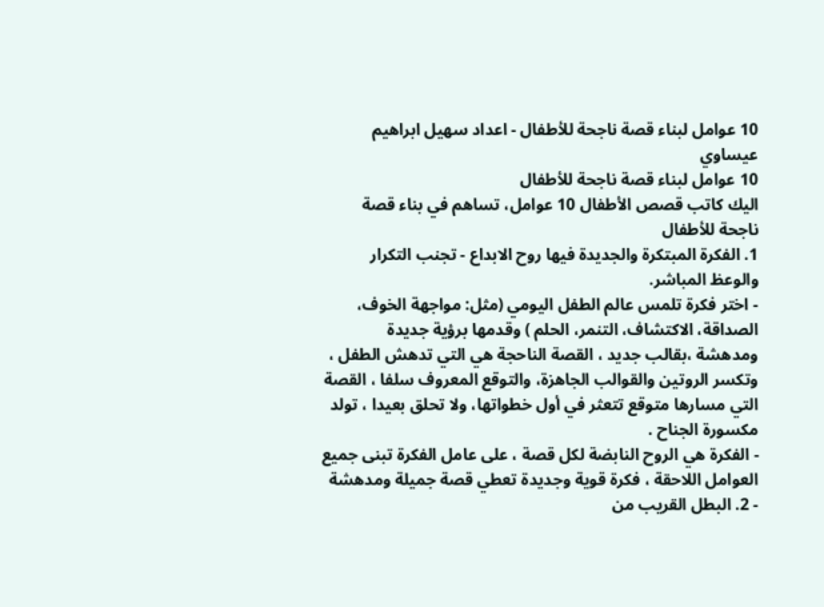10 عوامل لبناء قصة ناجحة للأطفال - اعداد سهيل ابراهيم عيساوي
10 عوامل لبناء قصة ناجحة للأطفال
اليك كاتب قصص الأطفال 10 عوامل، تساهم في بناء قصة ناجحة للأطفال
1. الفكرة المبتكرة والجديدة فيها روح الابداع - تجنب التكرار والوعظ المباشر.
- اختر فكرة تلمس عالم الطفل اليومي (مثل: مواجهة الخوف، الصداقة، الاكتشاف، التنمر، الحلم ) وقدمها برؤية جديدة ومدهشة ،بقالب جديد ، القصة الناحجة هي التي تدهش الطفل ، وتكسر الروتين والقوالب الجاهزة، والتوقع المعروف سلفا ، القصة التي مسارها متوقع تتعثر في أول خطواتها، ولا تحلق بعيدا ، تولد مكسورة الجناح .
- الفكرة هي الروح النابضة لكل قصة ، على عامل الفكرة تبنى جميع العوامل اللاحقة ، فكرة قوية وجديدة تعطي قصة جميلة ومدهشة
- 2. البطل القريب من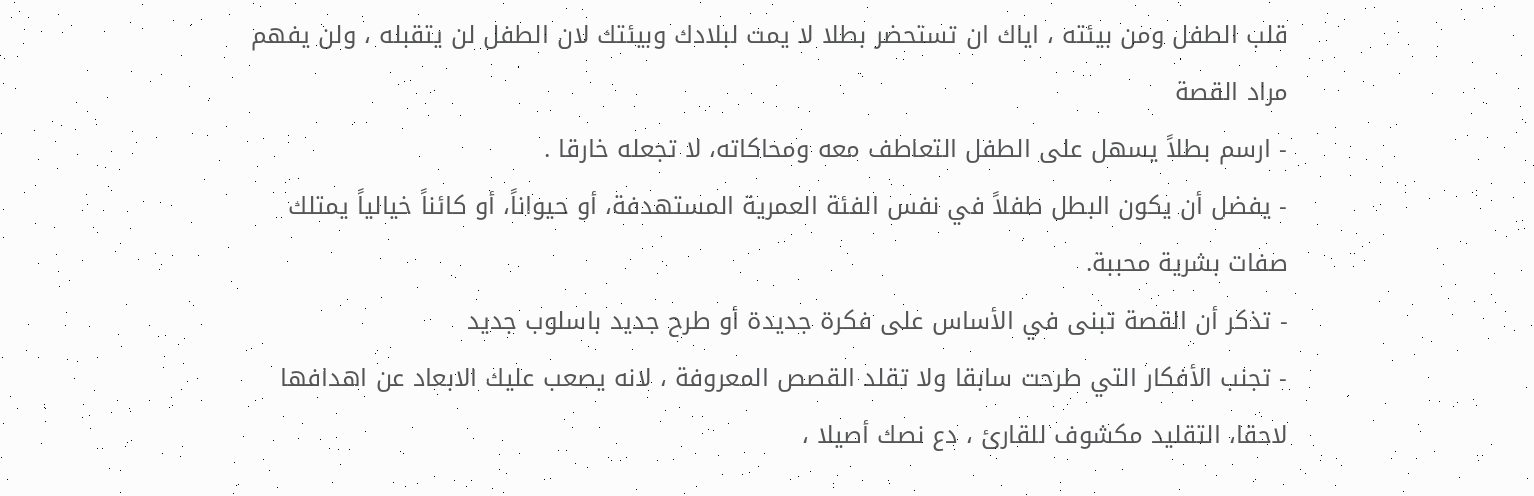قلب الطفل ومن بيئته ، اياك ان تستحضر بطلا لا يمت لبلادك وبيئتك لان الطفل لن يتقبله ، ولن يفهم مراد القصة
- ارسم بطلاً يسهل على الطفل التعاطف معه ومحاكاته، لا تجعله خارقا .
- يفضل أن يكون البطل طفلاً في نفس الفئة العمرية المستهدفة، أو حيواناً، أو كائناً خيالياً يمتلك صفات بشرية محببة.
- تذكر أن القصة تبنى في الأساس على فكرة جديدة أو طرح جديد باسلوب جديد
- تجنب الأفكار التي طرحت سابقا ولا تقلد القصص المعروفة ، لانه يصعب عليك الابعاد عن اهدافها لاحقا، التقليد مكشوف للقارئ ، دع نصك أصيلا ،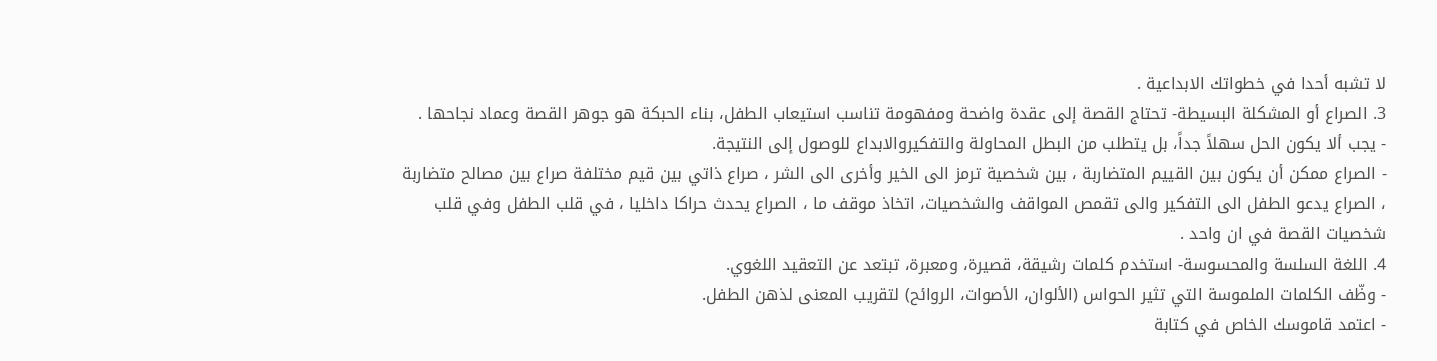لا تشبه أحدا في خطواتك الابداعية .
3. الصراع أو المشكلة البسيطة- تحتاج القصة إلى عقدة واضحة ومفهومة تناسب استيعاب الطفل، بناء الحبكة هو جوهر القصة وعماد نجاحها .
- يجب ألا يكون الحل سهلاً جداً، بل يتطلب من البطل المحاولة والتفكيروالابداع للوصول إلى النتيجة.
- الصراع ممكن أن يكون بين القييم المتضاربة ، بين شخصية ترمز الى الخير وأخرى الى الشر ، صراع ذاتي بين قيم مختلفة صراع بين مصالح متضاربة ، الصراع يدعو الطفل الى التفكير والى تقمص المواقف والشخصيات، اتخاذ موقف ما ، الصراع يحدث حراكا داخليا ، في قلب الطفل وفي قلب شخصيات القصة في ان واحد .
4. اللغة السلسة والمحسوسة- استخدم كلمات رشيقة، قصيرة، ومعبرة، تبتعد عن التعقيد اللغوي.
- وظّف الكلمات الملموسة التي تثير الحواس (الألوان، الأصوات، الروائح) لتقريب المعنى لذهن الطفل.
- اعتمد قاموسك الخاص في كتابة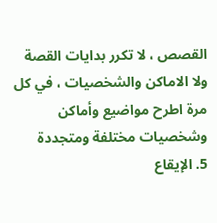القصص ، لا تكرر بدايات القصة ولا الاماكن والشخصيات ، في كل مرة اطرح مواضيع وأماكن وشخصيات مختلفة ومتجددة
5. الإيقاع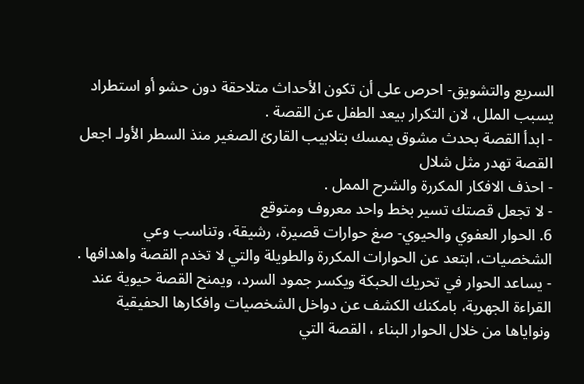السريع والتشويق- احرص على أن تكون الأحداث متلاحقة دون حشو أو استطراد يسبب الملل، لان التكرار بيعد الطفل عن القصة .
- ابدأ القصة بحدث مشوق يمسك بتلابيب القارئ الصغير منذ السطر الأولـ اجعل القصة تهدر مثل شلال
- احذف الافكار المكررة والشرح الممل .
- لا تجعل قصتك تسير بخط واحد معروف ومتوقع
6. الحوار العفوي والحيوي- صغ حوارات قصيرة، رشيقة، وتناسب وعي الشخصيات، ابتعد عن الحوارات المكررة والطويلة والتي لا تخدم القصة واهدافها .
- يساعد الحوار في تحريك الحبكة ويكسر جمود السرد، ويمنح القصة حيوية عند القراءة الجهرية، بامكنك الكشف عن دواخل الشخصيات وافكارها الحفيقية ونواياها من خلال الحوار البناء ، القصة التي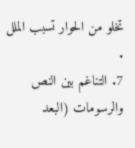تخلو من الحوار تسبب الملل .
7. التناغم بين النص والرسومات (البعد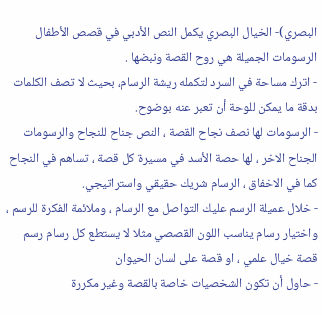البصري)- الخيال البصري يكمل النص الأدبي في قصص الأطفال الرسومات الجميلة هي روح القصة ونبضها .
- اترك مساحة في السرد لتكمله ريشة الرسام، بحيث لا تصف الكلمات بدقة ما يمكن للوحة أن تعبر عنه بوضوح.
- الرسومات لها نصف نجاح القصة ، النص جناح للنجاح والرسومات الجناح الاخر ، لها حصة الأسد في مسيرة كل قصة ، تساهم في النجاح كما في الاخفاق ، الرسام شريك حقيقي واستراتيجي.
- خلال عميلة الرسم عليك التواصل مع الرسام ، وملائمة الفكرة للرسم ، واختيار رسام يناسب اللون القصصي مثلا لا يستطع كل رسام رسم قصة خيال علمي ، او قصة على لسان الحيوان
- حاول أن تكون الشخصيات خاصة بالقصة وغير مكررة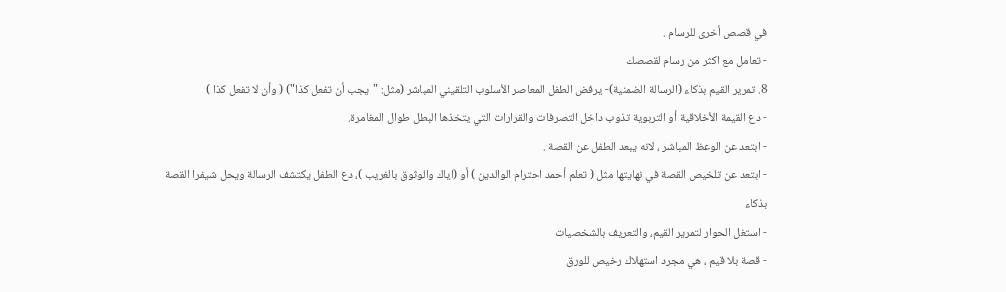في قصص أخرى للرسام .
- تعامل مع اكثر من رسام لقصصك
8. تمرير القيم بذكاء (الرسالة الضمنية)- يرفض الطفل المعاصر الأسلوب التلقيني المباشر (مثل: "يجب أن تفعل كذا") ( وأن لا تفعل كذا )
- دع القيمة الأخلاقية أو التربوية تذوب داخل التصرفات والقرارات التي يتخذها البطل طوال المغامرة.
- ابتعد عن الوعظ المباشر ، لانه يبعد الطفل عن القصة .
- ابتعد عن تلخيص القصة في نهايتها مثل ( تعلم أحمد احترام الوالدين ) أو (اياك والوثوق بالغريب )، دع الطفل يكتشف الرسالة ويحل شيفرا القصة بذكاء
- استغل الحوار لتمرير القيم، والتعريف بالشخصيات
- قصة بلا قيم ، هي مجرد استهلاك رخيص للورق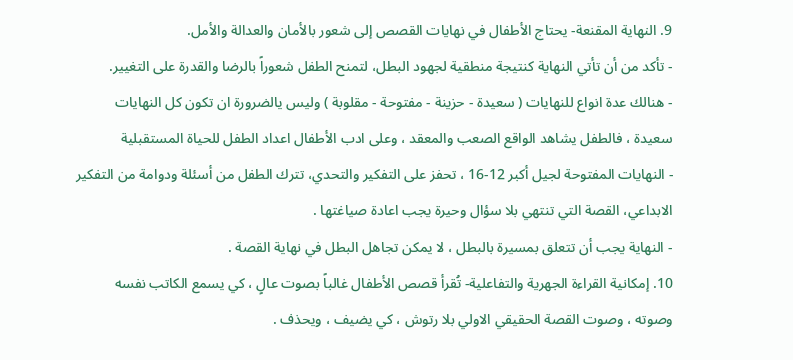9. النهاية المقنعة- يحتاج الأطفال في نهايات القصص إلى شعور بالأمان والعدالة والأمل.
- تأكد من أن تأتي النهاية كنتيجة منطقية لجهود البطل، لتمنح الطفل شعوراً بالرضا والقدرة على التغيير.
- هنالك عدة انواع للنهايات ( سعيدة - حزينة - مفتوحة - مقلوبة ) وليس يالضرورة ان تكون كل النهايات سعيدة ، فالطفل يشاهد الواقع الصعب والمعقد ، وعلى ادب الأطفال اعداد الطفل للحياة المستقبلية
- النهايات المفتوحة لجيل أكبر 12-16 ، تحفز على التفكير والتحدي، تترك الطفل من أسئلة ودوامة من التفكير الابداعي، القصة التي تنتهي بلا سؤال وحيرة يجب اعادة صياغتها .
- النهاية يجب أن تتعلق بمسيرة بالبطل ، لا يمكن تجاهل البطل في نهاية القصة .
10. إمكانية القراءة الجهرية والتفاعلية- تُقرأ قصص الأطفال غالباً بصوت عالٍ ، كي يسمع الكاتب نفسه وصوته ، وصوت القصة الحقيقي الاولي بلا رتوش ، كي يضيف ، ويحذف .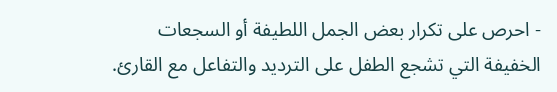- احرص على تكرار بعض الجمل اللطيفة أو السجعات الخفيفة التي تشجع الطفل على الترديد والتفاعل مع القارئ.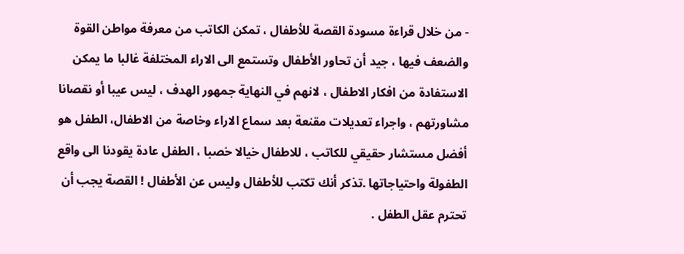- من خلال قراءة مسودة القصة للأطفال ، تمكن الكاتب من معرفة مواطن القوة والضعف فيها ، جيد أن تحاور الأطفال وتستمع الى الاراء المختلفة غالبا ما يمكن الاستفادة من افكار الاطفال ، لانهم في النهاية جمهور الهدف ، ليس عيبا أو نقصانا مشاورتهم ، واجراء تعديلات مقنعة بعد سماع الاراء وخاصة من الاطفال، الطفل هو أفضل مستشار حقيقي للكاتب ، للاطفال خيالا خصبا ، الطفل عادة يقودنا الى واقع الطفولة واحتياجاتها .تذكر أنك تكتب للأطفال وليس عن الأطفال ! القصة يجب أن تحترم عقل الطفل .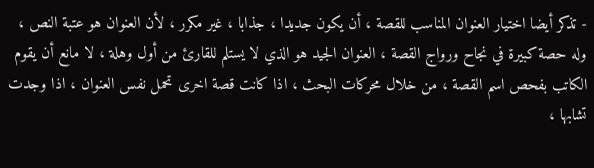- تذكر أيضا اختيار العنوان المناسب للقصة ، أن يكون جديدا ، جذابا ، غير مكرر ، لأن العنوان هو عتبة النص ، وله حصة كبيرة في نجاح ورواج القصة ، العنوان الجيد هو الذي لا يستلم للقارئ من أول وهلة ، لا مانع أن يقوم الكاتب بفحص اسم القصة ، من خلال محركات البحث ، اذا كانت قصة اخرى تحمل نفس العنوان ، اذا وجدت تشابها ،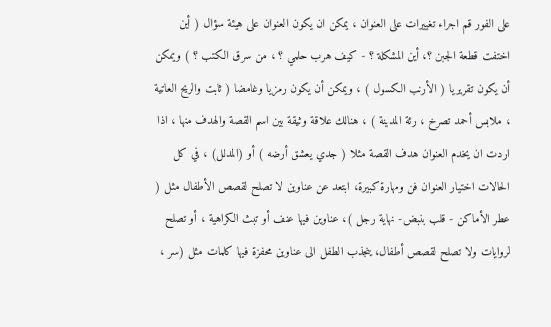على الفور قم اجراء تغييرات على العنوان ، يمكن ان يكون العنوان على هيئة سؤال ( أين اختفت قطعة الجبن ؟، أين المشكلة ؟ - كيف هرب حلمي ؟ ، من سرق الكتب ؟ ) ويمكن أن يكون تقريريا ( الأرنب الكسول ) ، ويمكن أن يكون رمزيا وغامضا ( ثابت والريح العاتية ، ملابس أحمد تصرخ ، رئة المدينة ) ، هنالك علاقة وثيقة بين اسم القصة والهدف منها ، اذا اردت ان يخدم العنوان هدف القصة مثلا ( جدي يعشق أرضه ) أو (المدلل) ، في كل الحالات اختيار العنوان فن ومهارة كبيرة، ابتعد عن عناوين لا تصلح لقصص الأطفال مثل ( عطر الأماكن - قلب بنبض- نهاية رجل )، عناوين فيها عنف أو تبث الكراهية ، أو تصلح لروايات ولا تصلح لقصص أطفال، ينجذب الطفل الى عناوين محفزة فيها كلمات مثل (سر ،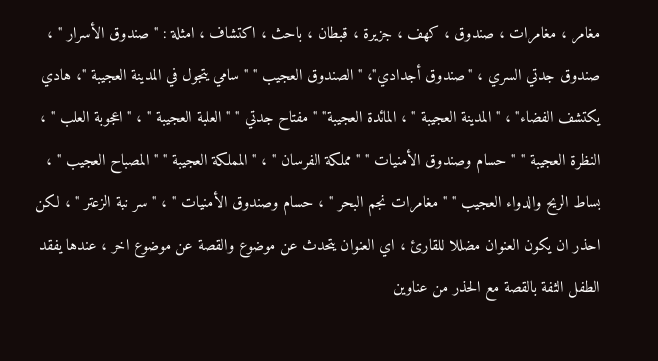مغامر ، مغامرات ، صندوق ، كهف ، جزيرة ، قبطان ، باحث ، اكتشاف ، امثلة : " صندوق الأسرار " ، صندوق جدتي السري ، "صندوق أجدادي"، "الصندوق العجيب " " سامي يتجول في المدينة العجيبة "، هادي يكتشف الفضاء" ، " المدينة العجيبة " ، المائدة العجيبة" " مفتاح جدتي " " العلبة العجيبة " ، " اعجوبة العلب " ، النظرة العجيبة " " حسام وصندوق الأمنيات " " مملكة الفرسان " ، " المملكة العجيبة " " المصباح العجيب " ، بساط الريح والدواء العجيب " " مغامرات نجم البحر " ، حسام وصندوق الأمنيات " ، " سر نبة الزعتر " ، لكن احذر ان يكون العنوان مضللا للقارئ ، اي العنوان يتحدث عن موضوع والقصة عن موضوع اخر ، عندها يفقد الطفل الثفة بالقصة مع الحذر من عناوين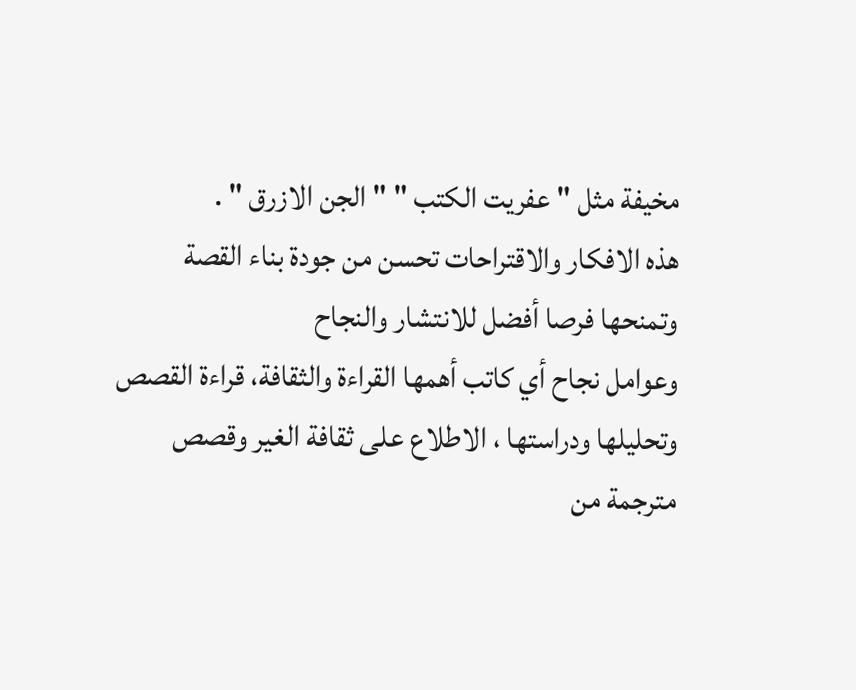مخيفة مثل " عفريت الكتب " " الجن الازرق " .
هذه الافكار والاقتراحات تحسن من جودة بناء القصة وتمنحها فرصا أفضل للانتشار والنجاح
وعوامل نجاح أي كاتب أهمها القراءة والثقافة، قراءة القصص وتحليلها ودراستها ، الاطلاع على ثقافة الغير وقصص مترجمة من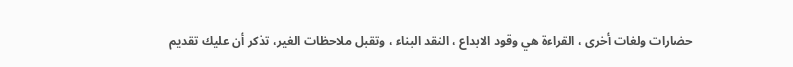حضارات ولغات أخرى ، القراءة هي وقود الابداع ، النقد البناء ، وتقبل ملاحظات الغير، تذكر أن عليك تقديم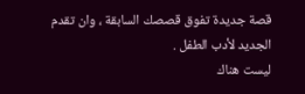قصة جديدة تفوق قصصك السابقة ، وان تقدم الجديد لأدب الطفل .
ليست هناك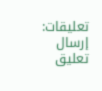تعليقات:
إرسال تعليق